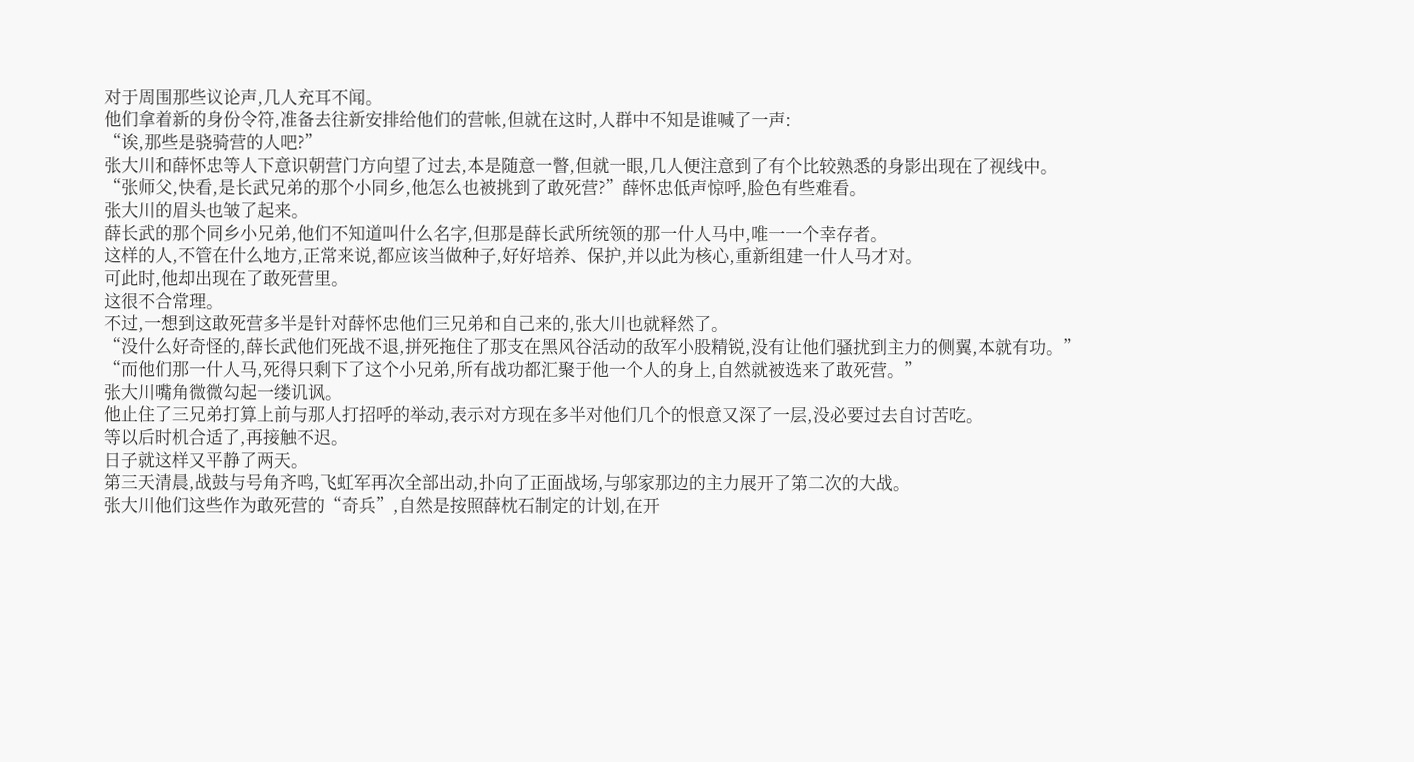对于周围那些议论声,几人充耳不闻。
他们拿着新的身份令符,准备去往新安排给他们的营帐,但就在这时,人群中不知是谁喊了一声:
“诶,那些是骁骑营的人吧?”
张大川和薛怀忠等人下意识朝营门方向望了过去,本是随意一瞥,但就一眼,几人便注意到了有个比较熟悉的身影出现在了视线中。
“张师父,快看,是长武兄弟的那个小同乡,他怎么也被挑到了敢死营?”薛怀忠低声惊呼,脸色有些难看。
张大川的眉头也皱了起来。
薛长武的那个同乡小兄弟,他们不知道叫什么名字,但那是薛长武所统领的那一什人马中,唯一一个幸存者。
这样的人,不管在什么地方,正常来说,都应该当做种子,好好培养、保护,并以此为核心,重新组建一什人马才对。
可此时,他却出现在了敢死营里。
这很不合常理。
不过,一想到这敢死营多半是针对薛怀忠他们三兄弟和自己来的,张大川也就释然了。
“没什么好奇怪的,薛长武他们死战不退,拼死拖住了那支在黑风谷活动的敌军小股精锐,没有让他们骚扰到主力的侧翼,本就有功。”
“而他们那一什人马,死得只剩下了这个小兄弟,所有战功都汇聚于他一个人的身上,自然就被选来了敢死营。”
张大川嘴角微微勾起一缕讥讽。
他止住了三兄弟打算上前与那人打招呼的举动,表示对方现在多半对他们几个的恨意又深了一层,没必要过去自讨苦吃。
等以后时机合适了,再接触不迟。
日子就这样又平静了两天。
第三天清晨,战鼓与号角齐鸣,飞虹军再次全部出动,扑向了正面战场,与邬家那边的主力展开了第二次的大战。
张大川他们这些作为敢死营的“奇兵”,自然是按照薛枕石制定的计划,在开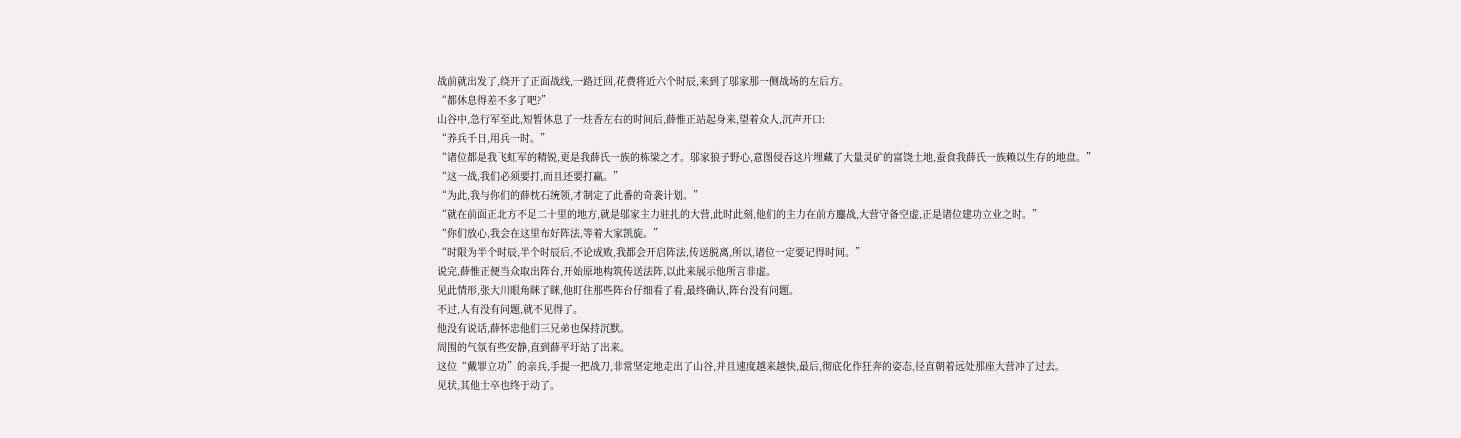战前就出发了,绕开了正面战线,一路迂回,花费将近六个时辰,来到了邬家那一侧战场的左后方。
“都休息得差不多了吧?”
山谷中,急行军至此,短暂休息了一炷香左右的时间后,薛惟正站起身来,望着众人,沉声开口:
“养兵千日,用兵一时。”
“诸位都是我飞虹军的精锐,更是我薛氏一族的栋梁之才。邬家狼子野心,意图侵吞这片埋藏了大量灵矿的富饶土地,蚕食我薛氏一族赖以生存的地盘。”
“这一战,我们必须要打,而且还要打赢。”
“为此,我与你们的薛枕石统领,才制定了此番的奇袭计划。”
“就在前面正北方不足二十里的地方,就是邬家主力驻扎的大营,此时此刻,他们的主力在前方鏖战,大营守备空虚,正是诸位建功立业之时。”
“你们放心,我会在这里布好阵法,等着大家凯旋。”
“时限为半个时辰,半个时辰后,不论成败,我都会开启阵法,传送脱离,所以,诸位一定要记得时间。”
说完,薛惟正便当众取出阵台,开始原地构筑传送法阵,以此来展示他所言非虚。
见此情形,张大川眼角眯了眯,他盯住那些阵台仔细看了看,最终确认,阵台没有问题。
不过,人有没有问题,就不见得了。
他没有说话,薛怀忠他们三兄弟也保持沉默。
周围的气氛有些安静,直到薛平圩站了出来。
这位“戴罪立功”的亲兵,手提一把战刀,非常坚定地走出了山谷,并且速度越来越快,最后,彻底化作狂奔的姿态,径直朝着远处那座大营冲了过去。
见状,其他士卒也终于动了。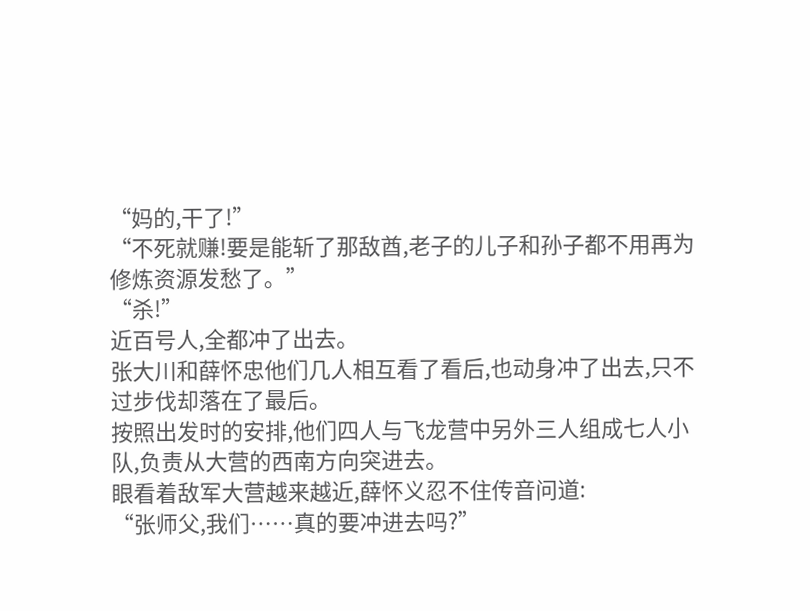“妈的,干了!”
“不死就赚!要是能斩了那敌酋,老子的儿子和孙子都不用再为修炼资源发愁了。”
“杀!”
近百号人,全都冲了出去。
张大川和薛怀忠他们几人相互看了看后,也动身冲了出去,只不过步伐却落在了最后。
按照出发时的安排,他们四人与飞龙营中另外三人组成七人小队,负责从大营的西南方向突进去。
眼看着敌军大营越来越近,薛怀义忍不住传音问道:
“张师父,我们……真的要冲进去吗?”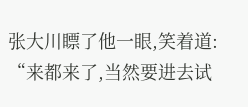张大川瞟了他一眼,笑着道:
“来都来了,当然要进去试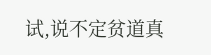试,说不定贫道真